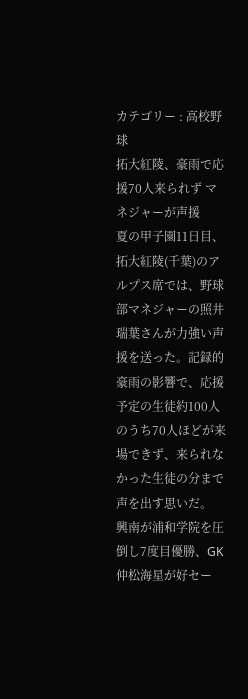カテゴリー : 高校野球
拓大紅陵、豪雨で応援70人来られず マネジャーが声援
夏の甲子園11日目、拓大紅陵(千葉)のアルプス席では、野球部マネジャーの照井瑞葉さんが力強い声援を送った。記録的豪雨の影響で、応援予定の生徒約100人のうち70人ほどが来場できず、来られなかった生徒の分まで声を出す思いだ。
興南が浦和学院を圧倒し7度目優勝、GK仲松海星が好セー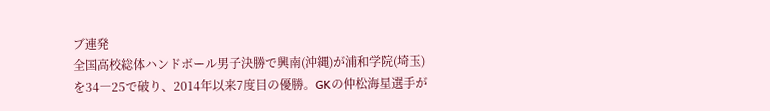ブ連発
全国高校総体ハンドボール男子決勝で興南(沖縄)が浦和学院(埼玉)を34―25で破り、2014年以来7度目の優勝。GKの仲松海星選手が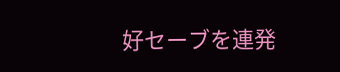好セーブを連発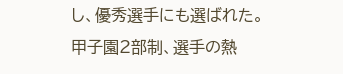し、優秀選手にも選ばれた。
甲子園2部制、選手の熱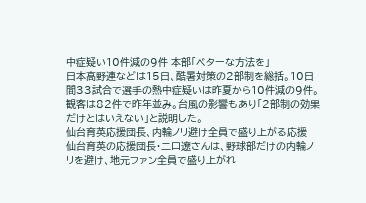中症疑い10件減の9件 本部「ベターな方法を」
日本高野連などは15日、酷暑対策の2部制を総括。10日間33試合で選手の熱中症疑いは昨夏から10件減の9件。観客は82件で昨年並み。台風の影響もあり「2部制の効果だけとはいえない」と説明した。
仙台育英応援団長、内輪ノリ避け全員で盛り上がる応援
仙台育英の応援団長・二口遼さんは、野球部だけの内輪ノリを避け、地元ファン全員で盛り上がれ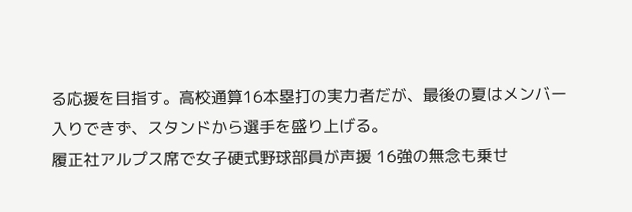る応援を目指す。高校通算16本塁打の実力者だが、最後の夏はメンバー入りできず、スタンドから選手を盛り上げる。
履正社アルプス席で女子硬式野球部員が声援 16強の無念も乗せ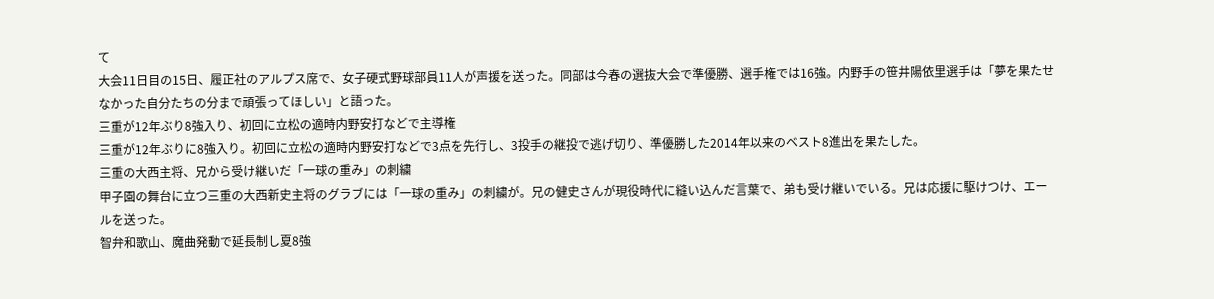て
大会11日目の15日、履正社のアルプス席で、女子硬式野球部員11人が声援を送った。同部は今春の選抜大会で準優勝、選手権では16強。内野手の笹井陽依里選手は「夢を果たせなかった自分たちの分まで頑張ってほしい」と語った。
三重が12年ぶり8強入り、初回に立松の適時内野安打などで主導権
三重が12年ぶりに8強入り。初回に立松の適時内野安打などで3点を先行し、3投手の継投で逃げ切り、準優勝した2014年以来のベスト8進出を果たした。
三重の大西主将、兄から受け継いだ「一球の重み」の刺繍
甲子園の舞台に立つ三重の大西新史主将のグラブには「一球の重み」の刺繍が。兄の健史さんが現役時代に縫い込んだ言葉で、弟も受け継いでいる。兄は応援に駆けつけ、エールを送った。
智弁和歌山、魔曲発動で延長制し夏8強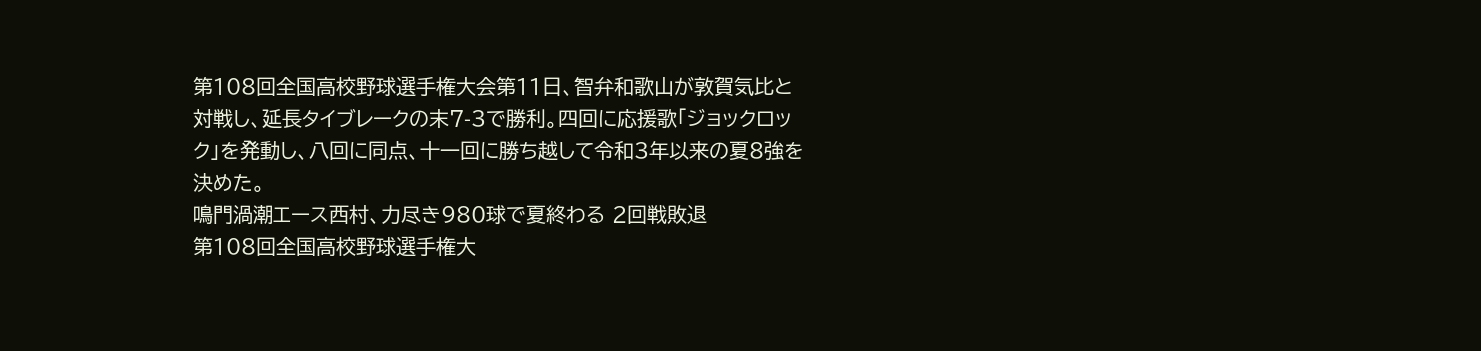第108回全国高校野球選手権大会第11日、智弁和歌山が敦賀気比と対戦し、延長タイブレークの末7-3で勝利。四回に応援歌「ジョックロック」を発動し、八回に同点、十一回に勝ち越して令和3年以来の夏8強を決めた。
鳴門渦潮エース西村、力尽き980球で夏終わる 2回戦敗退
第108回全国高校野球選手権大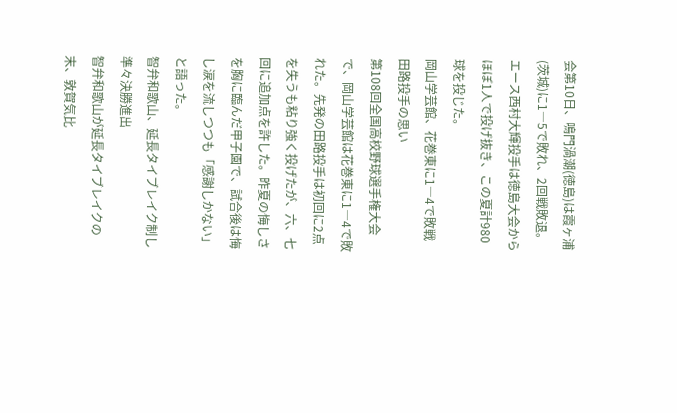会第10日、鳴門渦潮(徳島)は霞ヶ浦(茨城)に1―5で敗れ、2回戦敗退。エース西村大輝投手は徳島大会からほぼ1人で投げ抜き、この夏計980球を投じた。
岡山学芸館、花巻東に1―4で敗戦 田路投手の思い
第108回全国高校野球選手権大会で、岡山学芸館は花巻東に1―4で敗れた。先発の田路投手は初回に2点を失うも粘り強く投げたが、六、七回に追加点を許した。昨夏の悔しさを胸に臨んだ甲子園で、試合後は悔し涙を流しつつも「感謝しかない」と語った。
智弁和歌山、延長タイブレイク制し準々決勝進出
智弁和歌山が延長タイブレイクの末、敦賀気比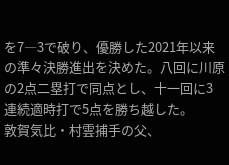を7―3で破り、優勝した2021年以来の準々決勝進出を決めた。八回に川原の2点二塁打で同点とし、十一回に3連続適時打で5点を勝ち越した。
敦賀気比・村雲捕手の父、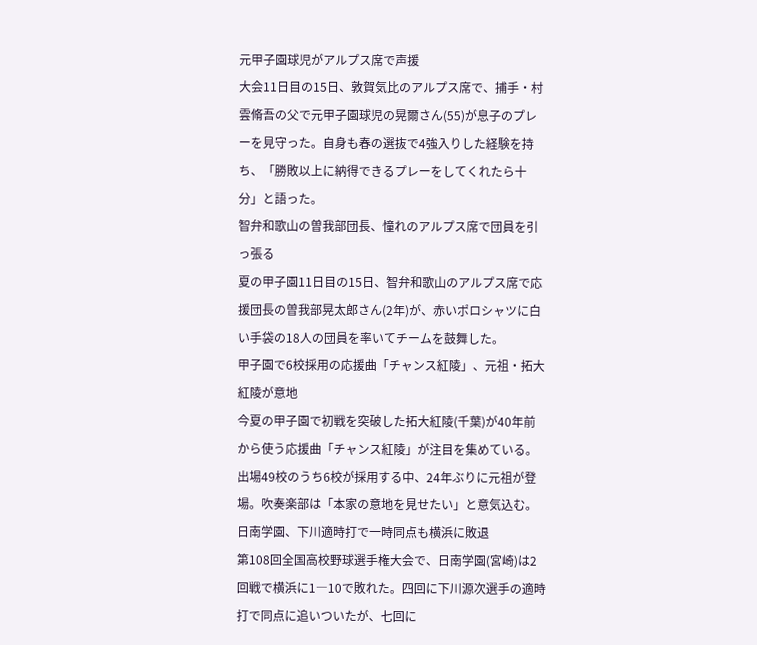元甲子園球児がアルプス席で声援
大会11日目の15日、敦賀気比のアルプス席で、捕手・村雲脩吾の父で元甲子園球児の晃爾さん(55)が息子のプレーを見守った。自身も春の選抜で4強入りした経験を持ち、「勝敗以上に納得できるプレーをしてくれたら十分」と語った。
智弁和歌山の曽我部団長、憧れのアルプス席で団員を引っ張る
夏の甲子園11日目の15日、智弁和歌山のアルプス席で応援団長の曽我部晃太郎さん(2年)が、赤いポロシャツに白い手袋の18人の団員を率いてチームを鼓舞した。
甲子園で6校採用の応援曲「チャンス紅陵」、元祖・拓大紅陵が意地
今夏の甲子園で初戦を突破した拓大紅陵(千葉)が40年前から使う応援曲「チャンス紅陵」が注目を集めている。出場49校のうち6校が採用する中、24年ぶりに元祖が登場。吹奏楽部は「本家の意地を見せたい」と意気込む。
日南学園、下川適時打で一時同点も横浜に敗退
第108回全国高校野球選手権大会で、日南学園(宮崎)は2回戦で横浜に1―10で敗れた。四回に下川源次選手の適時打で同点に追いついたが、七回に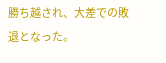勝ち越され、大差での敗退となった。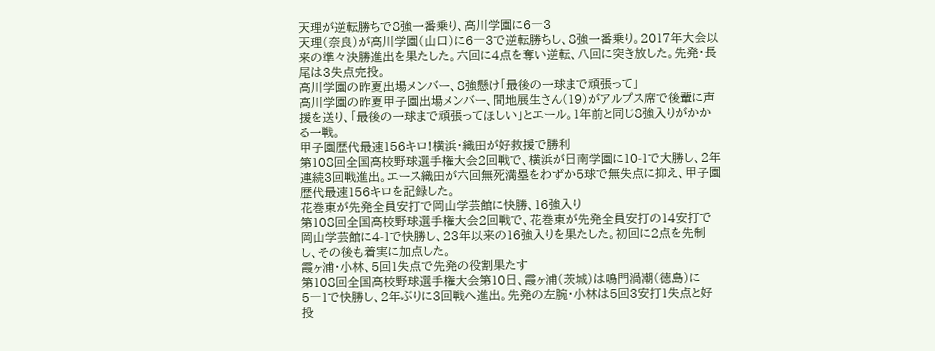天理が逆転勝ちで8強一番乗り、高川学園に6―3
天理(奈良)が高川学園(山口)に6―3で逆転勝ちし、8強一番乗り。2017年大会以来の準々決勝進出を果たした。六回に4点を奪い逆転、八回に突き放した。先発・長尾は3失点完投。
高川学園の昨夏出場メンバー、8強懸け「最後の一球まで頑張って」
高川学園の昨夏甲子園出場メンバー、間地展生さん(19)がアルプス席で後輩に声援を送り、「最後の一球まで頑張ってほしい」とエール。1年前と同じ8強入りがかかる一戦。
甲子園歴代最速156キロ!横浜・織田が好救援で勝利
第108回全国高校野球選手権大会2回戦で、横浜が日南学園に10-1で大勝し、2年連続3回戦進出。エース織田が六回無死満塁をわずか5球で無失点に抑え、甲子園歴代最速156キロを記録した。
花巻東が先発全員安打で岡山学芸館に快勝、16強入り
第108回全国高校野球選手権大会2回戦で、花巻東が先発全員安打の14安打で岡山学芸館に4-1で快勝し、23年以来の16強入りを果たした。初回に2点を先制し、その後も着実に加点した。
霞ヶ浦・小林、5回1失点で先発の役割果たす
第108回全国高校野球選手権大会第10日、霞ヶ浦(茨城)は鳴門渦潮(徳島)に5―1で快勝し、2年ぶりに3回戦へ進出。先発の左腕・小林は5回3安打1失点と好投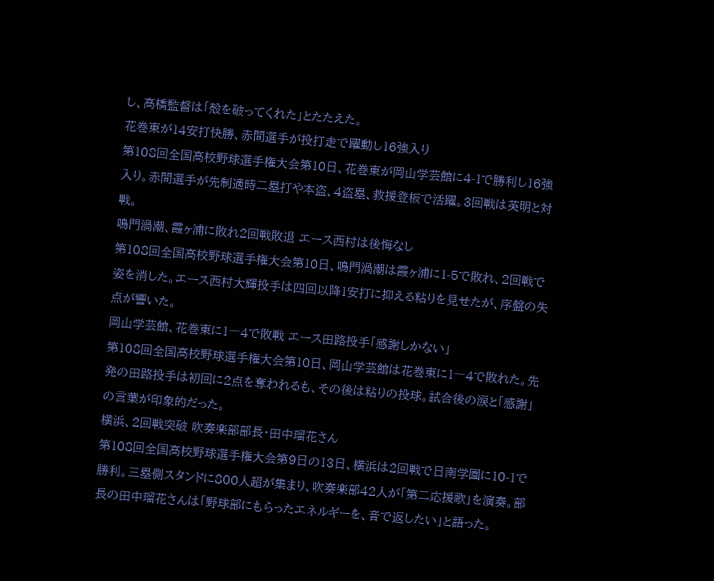し、高橋監督は「殻を破ってくれた」とたたえた。
花巻東が14安打快勝、赤間選手が投打走で躍動し16強入り
第108回全国高校野球選手権大会第10日、花巻東が岡山学芸館に4-1で勝利し16強入り。赤間選手が先制適時二塁打や本盗、4盗塁、救援登板で活躍。3回戦は英明と対戦。
鳴門渦潮、霞ヶ浦に敗れ2回戦敗退 エース西村は後悔なし
第108回全国高校野球選手権大会第10日、鳴門渦潮は霞ヶ浦に1-5で敗れ、2回戦で姿を消した。エース西村大輝投手は四回以降1安打に抑える粘りを見せたが、序盤の失点が響いた。
岡山学芸館、花巻東に1―4で敗戦 エース田路投手「感謝しかない」
第108回全国高校野球選手権大会第10日、岡山学芸館は花巻東に1―4で敗れた。先発の田路投手は初回に2点を奪われるも、その後は粘りの投球。試合後の涙と「感謝」の言葉が印象的だった。
横浜、2回戦突破 吹奏楽部部長・田中瑠花さん
第108回全国高校野球選手権大会第9日の13日、横浜は2回戦で日南学園に10-1で勝利。三塁側スタンドに800人超が集まり、吹奏楽部42人が「第二応援歌」を演奏。部長の田中瑠花さんは「野球部にもらったエネルギーを、音で返したい」と語った。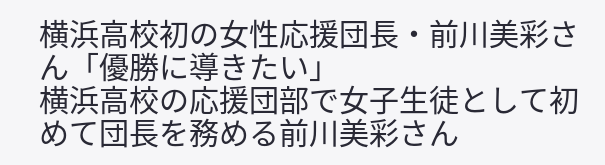横浜高校初の女性応援団長・前川美彩さん「優勝に導きたい」
横浜高校の応援団部で女子生徒として初めて団長を務める前川美彩さん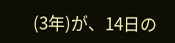(3年)が、14日の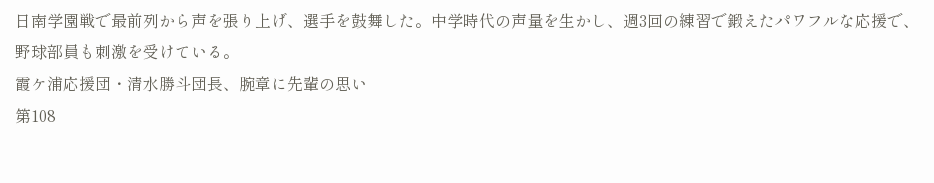日南学園戦で最前列から声を張り上げ、選手を鼓舞した。中学時代の声量を生かし、週3回の練習で鍛えたパワフルな応援で、野球部員も刺激を受けている。
霞ケ浦応援団・清水勝斗団長、腕章に先輩の思い
第108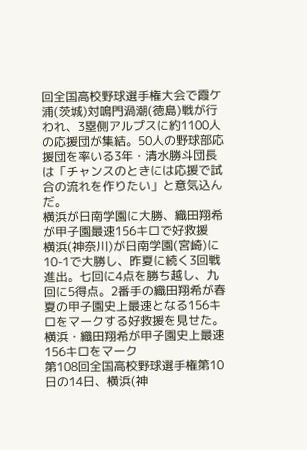回全国高校野球選手権大会で霞ケ浦(茨城)対鳴門渦潮(徳島)戦が行われ、3塁側アルプスに約1100人の応援団が集結。50人の野球部応援団を率いる3年・清水勝斗団長は「チャンスのときには応援で試合の流れを作りたい」と意気込んだ。
横浜が日南学園に大勝、織田翔希が甲子園最速156キロで好救援
横浜(神奈川)が日南学園(宮崎)に10-1で大勝し、昨夏に続く3回戦進出。七回に4点を勝ち越し、九回に5得点。2番手の織田翔希が春夏の甲子園史上最速となる156キロをマークする好救援を見せた。
横浜・織田翔希が甲子園史上最速156キロをマーク
第108回全国高校野球選手権第10日の14日、横浜(神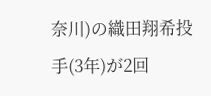奈川)の織田翔希投手(3年)が2回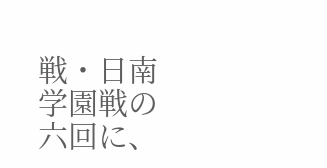戦・日南学園戦の六回に、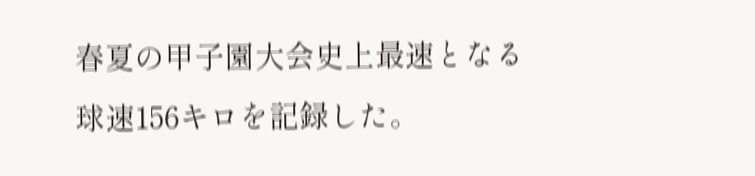春夏の甲子園大会史上最速となる球速156キロを記録した。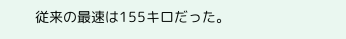従来の最速は155キロだった。